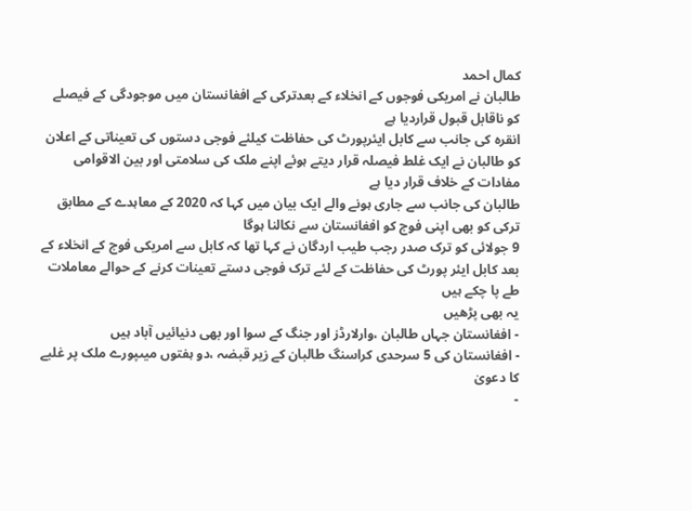کمال احمد
طالبان نے امریکی فوجوں کے انخلاء کے بعدترکی کے افغانستان میں موجودگی کے فیصلے کو ناقابل قبول قراردیا ہے
انقرہ کی جانب سے کابل ایئرپورٹ کی حفاظت کیلئے فوجی دستوں کی تعیناتی کے اعلان کو طالبان نے ایک غلط فیصلہ قرار دیتے ہوئے اپنے ملک کی سلامتی اور بین الاقوامی مفادات کے خلاف قرار دیا ہے
طالبان کی جانب سے جاری ہونے والے ایک بیان میں کہا کہ 2020 کے معاہدے کے مطابق ترکی کو بھی اپنی فوج کو افغانستان سے نکالنا ہوگا
9 جولائی کو ترک صدر رجب طیب اردگان نے کہا تھا کہ کابل سے امریکی فوج کے انخلاء کے بعد کابل ایئر پورٹ کی حفاظت کے لئے ترک فوجی دستے تعینات کرنے کے حوالے معاملات طے پا چکے ہیں
یہ بھی پڑھیں
- افغانستان جہاں طالبان ،وارلارڈز اور جنگ کے سوا اور بھی دنیائیں آباد ہیں
- افغانستان کی 5 سرحدی کراسنگ طالبان کے زیر قبضہ ،دو ہفتوں میںپورے ملک پر غلبے کا دعویٰ
-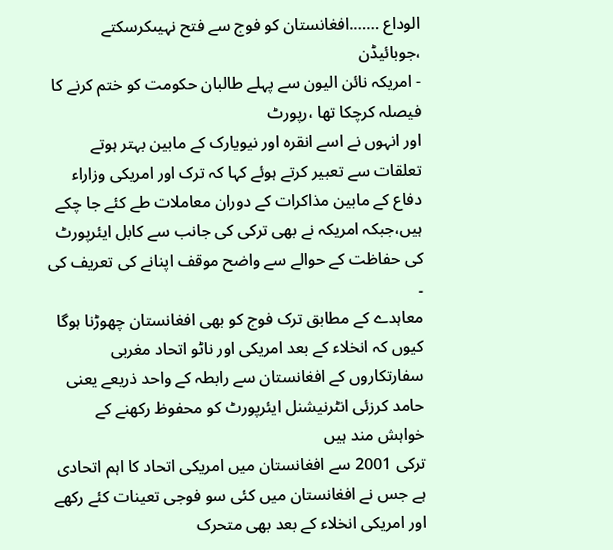الوداع …….افغانستان کو فوج سے فتح نہیںکرسکتے ،جوبائیڈن
- امریکہ نائن الیون سے پہلے طالبان حکومت کو ختم کرنے کا فیصلہ کرچکا تھا ،رپورٹ
اور انہوں نے اسے انقرہ اور نیویارک کے مابین بہتر ہوتے تعلقات سے تعبیر کرتے ہوئے کہا کہ ترک اور امریکی وزاراء دفاع کے مابین مذاکرات کے دوران معاملات طے کئے جا چکے ہیں،جبکہ امریکہ نے بھی ترکی کی جانب سے کابل ایئرپورٹ کی حفاظت کے حوالے سے واضح موقف اپنانے کی تعریف کی ۔
معاہدے کے مطابق ترک فوج کو بھی افغانستان چھوڑنا ہوگا
کیوں کہ انخلاء کے بعد امریکی اور ناٹو اتحاد مغربی سفارتکاروں کے افغانستان سے رابطہ کے واحد ذریعے یعنی حامد کرزئی انٹرنیشنل ایئرپورٹ کو محفوظ رکھنے کے خواہش مند ہیں
ترکی 2001 سے افغانستان میں امریکی اتحاد کا اہم اتحادی ہے جس نے افغانستان میں کئی سو فوجی تعینات کئے رکھے اور امریکی انخلاء کے بعد بھی متحرک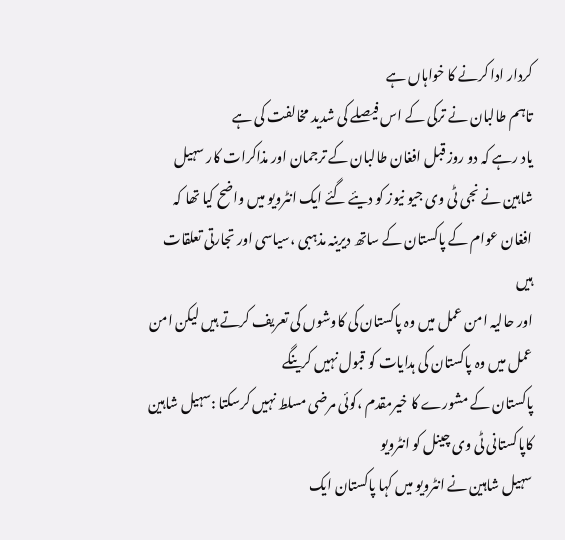کردار ادا کرنے کا خواہاں ہے
تاہم طالبان نے ترکی کے اس فیصلے کی شدید مخالفت کی ہے
یاد رہے کہ دو روز قبل افغان طالبان کے ترجمان اور مذاکرات کار سہیل شاہین نے نجی ٹی وی جیو نیوز کو دیئے گئے ایک انٹرویو میں واضح کیا تھا کہ افغان عوام کے پاکستان کے ساتھ دیرینہ مذہبی ،سیاسی اور تجارتی تعلقات ہیں
اور حالیہ امن عمل میں وہ پاکستان کی کاوشوں کی تعریف کرتے ہیں لیکن امن عمل میں وہ پاکستان کی ہدایات کو قبول نہیں کرینگے
پاکستان کے مشورے کا خیرمقدم ،کوئی مرضی مسلط نہیں کرسکتا :سہیل شاہین کاپاکستانی ٹی وی چینل کو انٹرویو
سہیل شاہین نے انٹرویو میں کہا پاکستان ایک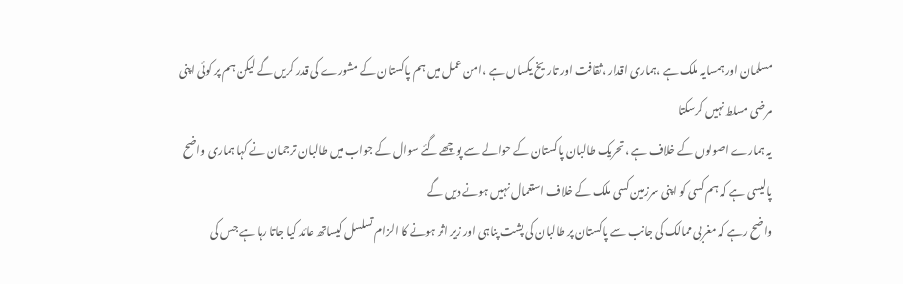مسلمان اور ہمسایہ ملک ہے ،ہماری اقدار ،ثقافت اور تاریخ یکساں ہے ،امن عمل میں ہم پاکستان کے مشورے کی قدر کریں گے لیکن ہم پر کوئی اپنی مرضی مسلط نہیں کرسکتا
یہ ہمارے اصولوں کے خلاف ہے ،تحریک طالبان پاکستان کے حوالے سے پوچھے گئے سوال کے جواب میں طالبان ترجمان نے کہا ہماری واضح پالیسی ہے کہ ہم کسی کو اپنی سرزمین کسی ملک کے خلاف استعمال نہیں ہونے دیں گے
واضح رہے کہ مغربی ممالک کی جانب سے پاکستان پر طالبان کی پشت پناہی اور زیر اثر ہونے کا الزام تسلسل کیساتھ عائد کیا جاتا رہا ہے جس کی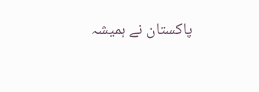پاکستان نے ہمیشہ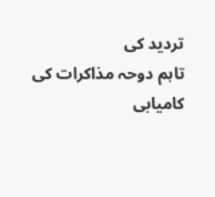تردید کی
تاہم دوحہ مذاکرات کی کامیابی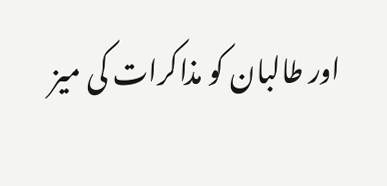اور طالبان کو مذاکرات کی میز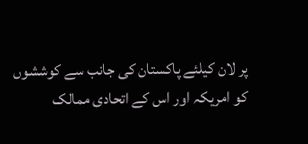پر لان کیلئے پاکستان کی جانب سے کوششوں کو امریکہ اور اس کے اتحادی ممالک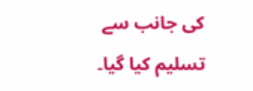کی جانب سے تسلیم کیا گیا۔